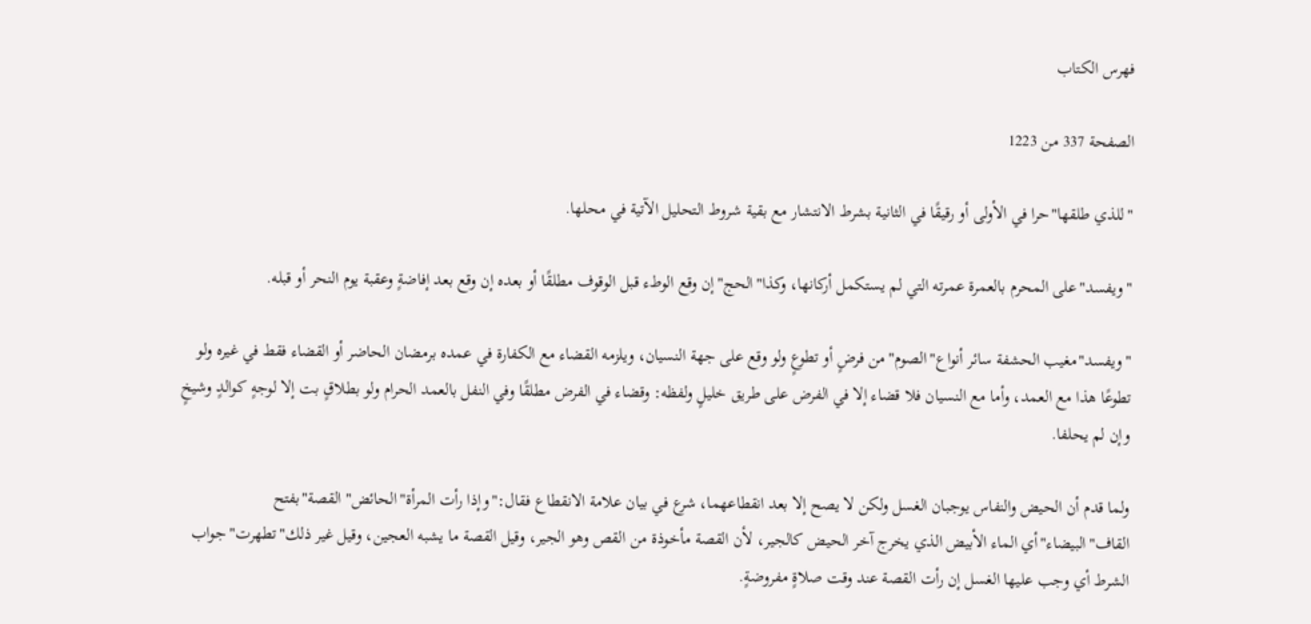فهرس الكتاب

الصفحة 337 من 1223

"للذي طلقها"حرا في الأولى أو رقيقًا في الثانية بشرط الانتشار مع بقية شروط التحليل الآتية في محلها.

"ويفسد"على المحرم بالعمرة عمرته التي لم يستكمل أركانها، وكذا"الحج"إن وقع الوطء قبل الوقوف مطلقًا أو بعده إن وقع بعد إفاضةٍ وعقبة يوم النحر أو قبله.

"ويفسد"مغيب الحشفة سائر أنواع"الصوم"من فرضٍ أو تطوعٍ ولو وقع على جهة النسيان، ويلزمه القضاء مع الكفارة في عمده برمضان الحاضر أو القضاء فقط في غيره ولو تطوعًا هذا مع العمد، وأما مع النسيان فلا قضاء إلا في الفرض على طريق خليلٍ ولفظه: وقضاء في الفرض مطلقًا وفي النفل بالعمد الحرام ولو بطلاقٍ بت إلا لوجهٍ كوالدٍ وشيخٍ وإن لم يحلفا.

ولما قدم أن الحيض والنفاس يوجبان الغسل ولكن لا يصح إلا بعد انقطاعهما، شرع في بيان علامة الانقطاع فقال:"وإذا رأت المرأة"الحائض"القصة"بفتح القاف"البيضاء"أي الماء الأبيض الذي يخرج آخر الحيض كالجير، لأن القصة مأخوذة من القص وهو الجير، وقيل القصة ما يشبه العجين، وقيل غير ذلك"تطهرت"جواب الشرط أي وجب عليها الغسل إن رأت القصة عند وقت صلاةٍ مفروضةٍ.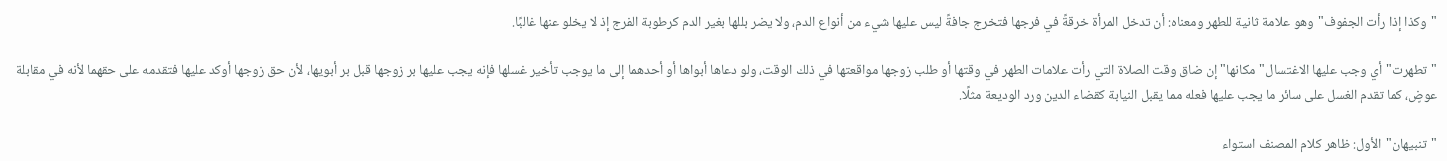"وكذا إذا رأت الجفوف"وهو علامة ثانية للطهر ومعناه: أن تدخل المرأة خرقةً في فرجها فتخرج جافةً ليس عليها شيء من أنواع الدم، ولا يضر بللها بغير الدم كرطوبة الفرج إذ لا يخلو عنها غالبًا.

"تطهرت"أي وجب عليها الاغتسال"مكانها"إن ضاق وقت الصلاة التي رأت علامات الطهر في وقتها أو طلب زوجها مواقعتها في ذلك الوقت، ولو دعاها أبواها أو أحدهما إلى ما يوجب تأخير غسلها فإنه يجب عليها بر زوجها قبل بر أبويها، لأن حق زوجها أوكد عليها فتقدمه على حقهما لأنه في مقابلة عوضٍ، كما تقدم الغسل على سائر ما يجب عليها فعله مما يقبل النيابة كقضاء الدين ورد الوديعة مثلًا.

"تنبيهان"الأول: ظاهر كلام المصنف استواء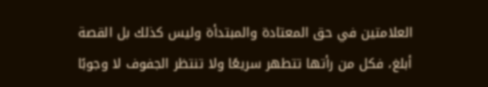العلامتين في حق المعتادة والمبتدأة وليس كذلك بل القصة أبلغ، فكل من رأتها تتطهر سريعًا ولا تنتظر الجفوف لا وجوبًا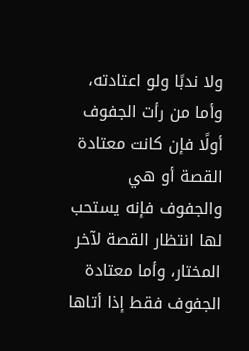ولا ندبًا ولو اعتادته، وأما من رأت الجفوف أولًا فإن كانت معتادة القصة أو هي والجفوف فإنه يستحب لها انتظار القصة لآخر المختار، وأما معتادة الجفوف فقط إذا أتاها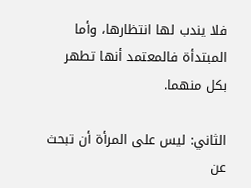فلا يندب لها انتظارها، وأما المبتدأة فالمعتمد أنها تطهر بكل منهما.

الثاني: ليس على المرأة أن تبحث عن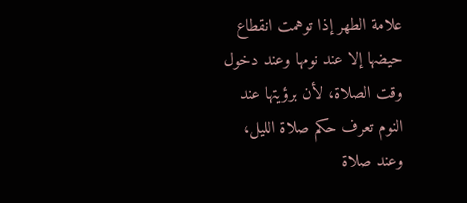علامة الطهر إذا توهمت انقطاع حيضها إلا عند نومها وعند دخول وقت الصلاة، لأن برؤيتها عند النوم تعرف حكم صلاة الليل، وعند صلاة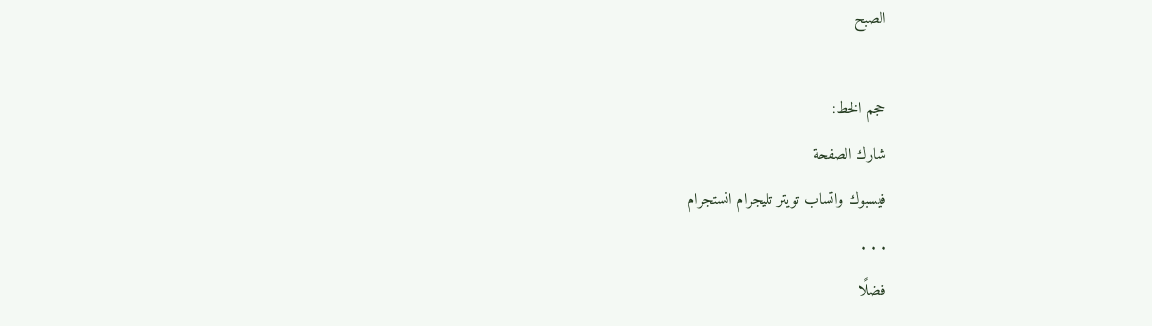الصبح

حجم الخط:
شارك الصفحة
فيسبوك واتساب تويتر تليجرام انستجرام
. . .
فضلًا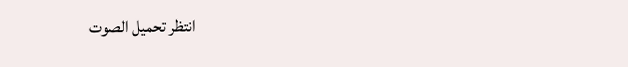انتظر تحميل الصوت